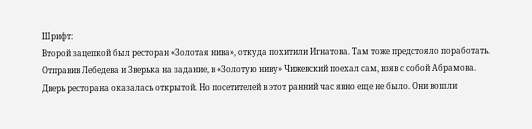Шрифт:
Второй зацепкой был ресторан «Золотая нива», откуда похитили Игнатова. Там тоже предстояло поработать.
Отправив Лебедева и Зверька на задание, в «Золотую ниву» Чижевский поехал сам, взяв с собой Абрамова.
Дверь ресторана оказалась открытой. Но посетителей в этот ранний час явно еще не было. Они вошли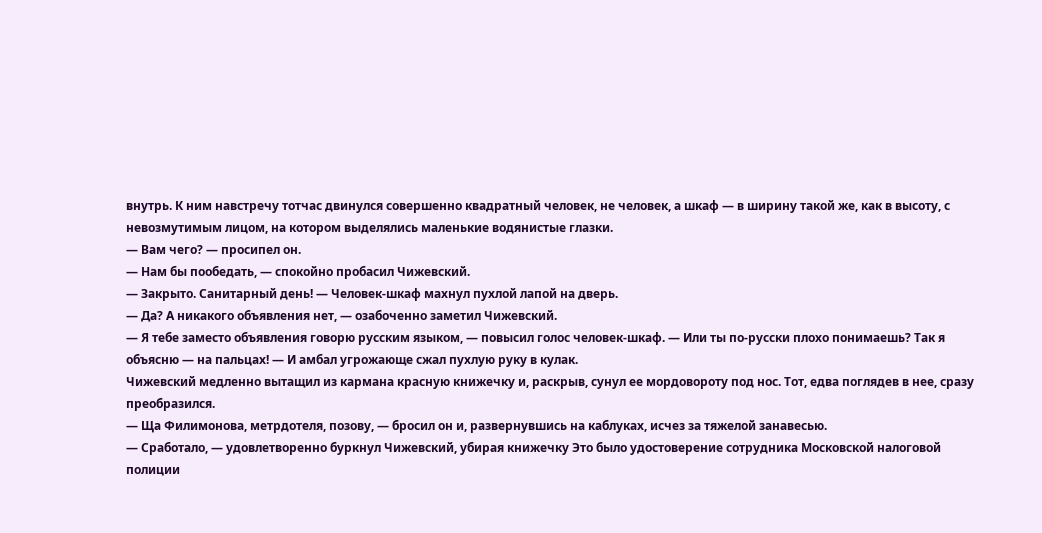внутрь. К ним навстречу тотчас двинулся совершенно квадратный человек, не человек, а шкаф — в ширину такой же, как в высоту, с невозмутимым лицом, на котором выделялись маленькие водянистые глазки.
— Вам чего? — просипел он.
— Нам бы пообедать, — спокойно пробасил Чижевский.
— Закрыто. Санитарный день! — Человек-шкаф махнул пухлой лапой на дверь.
— Да? А никакого объявления нет, — озабоченно заметил Чижевский.
— Я тебе заместо объявления говорю русским языком, — повысил голос человек-шкаф. — Или ты по-русски плохо понимаешь? Так я объясню — на пальцах! — И амбал угрожающе сжал пухлую руку в кулак.
Чижевский медленно вытащил из кармана красную книжечку и, раскрыв, сунул ее мордовороту под нос. Тот, едва поглядев в нее, сразу преобразился.
— Ща Филимонова, метрдотеля, позову, — бросил он и, развернувшись на каблуках, исчез за тяжелой занавесью.
— Сработало, — удовлетворенно буркнул Чижевский, убирая книжечку Это было удостоверение сотрудника Московской налоговой полиции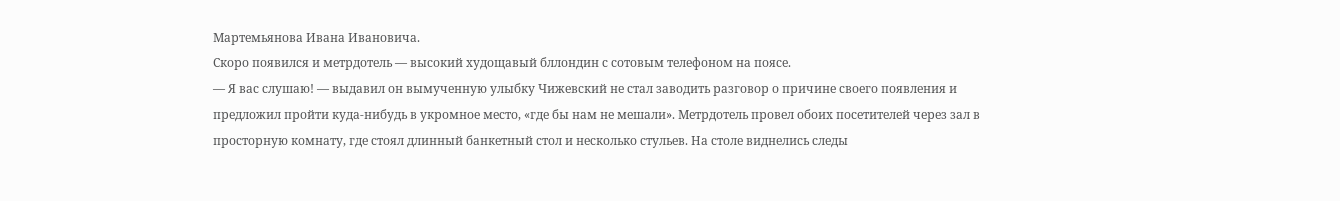Мартемьянова Ивана Ивановича.
Скоро появился и метрдотель — высокий худощавый бллондин с сотовым телефоном на поясе.
— Я вас слушаю! — выдавил он вымученную улыбку Чижевский не стал заводить разговор о причине своего появления и предложил пройти куда-нибудь в укромное место, «где бы нам не мешали». Метрдотель провел обоих посетителей через зал в просторную комнату, где стоял длинный банкетный стол и несколько стульев. На столе виднелись следы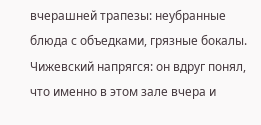вчерашней трапезы: неубранные блюда с объедками, грязные бокалы. Чижевский напрягся: он вдруг понял, что именно в этом зале вчера и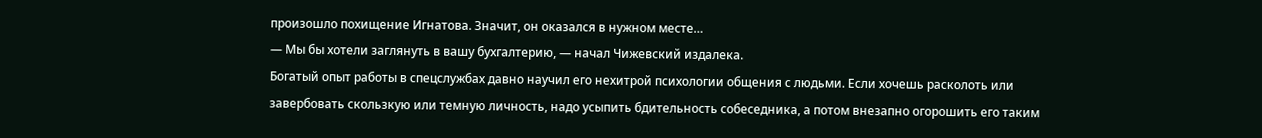произошло похищение Игнатова. Значит, он оказался в нужном месте…
— Мы бы хотели заглянуть в вашу бухгалтерию, — начал Чижевский издалека.
Богатый опыт работы в спецслужбах давно научил его нехитрой психологии общения с людьми. Если хочешь расколоть или завербовать скользкую или темную личность, надо усыпить бдительность собеседника, а потом внезапно огорошить его таким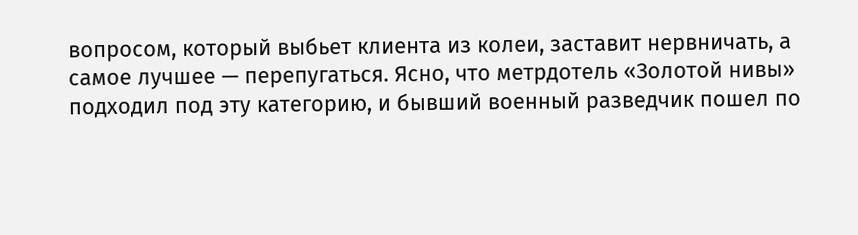вопросом, который выбьет клиента из колеи, заставит нервничать, а самое лучшее — перепугаться. Ясно, что метрдотель «Золотой нивы» подходил под эту категорию, и бывший военный разведчик пошел по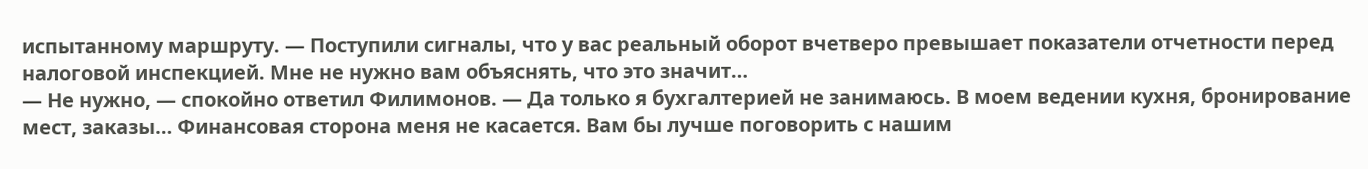испытанному маршруту. — Поступили сигналы, что у вас реальный оборот вчетверо превышает показатели отчетности перед налоговой инспекцией. Мне не нужно вам объяснять, что это значит…
— Не нужно, — спокойно ответил Филимонов. — Да только я бухгалтерией не занимаюсь. В моем ведении кухня, бронирование мест, заказы… Финансовая сторона меня не касается. Вам бы лучше поговорить с нашим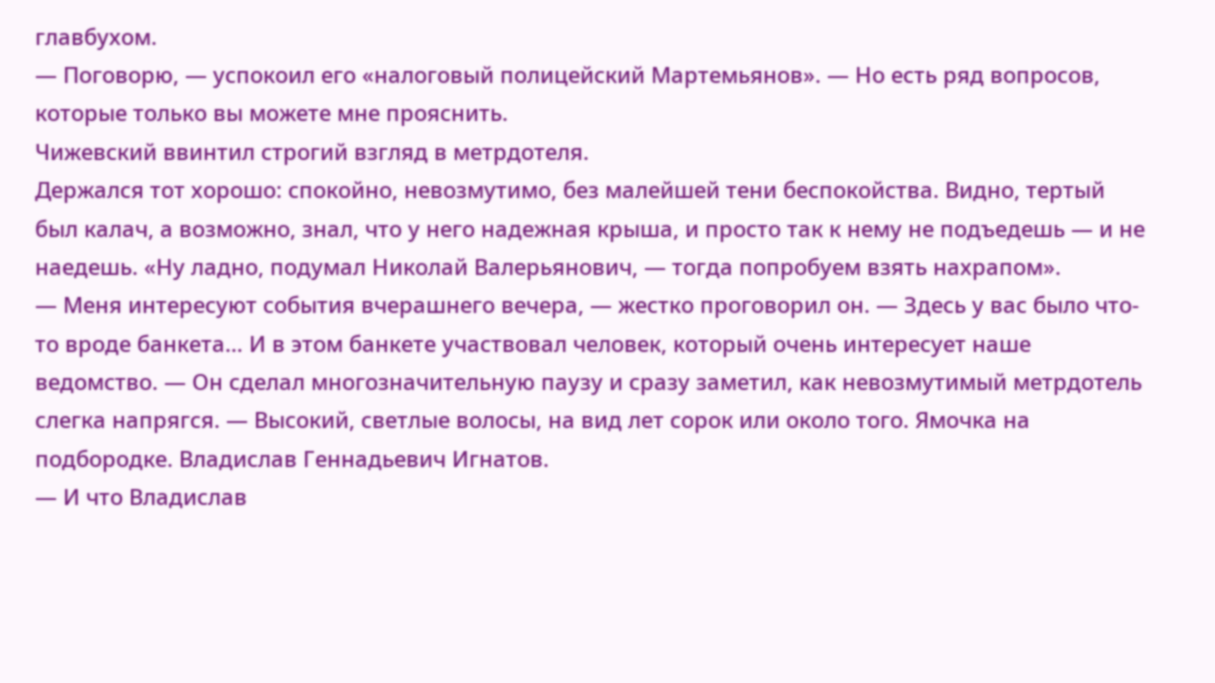главбухом.
— Поговорю, — успокоил его «налоговый полицейский Мартемьянов». — Но есть ряд вопросов, которые только вы можете мне прояснить.
Чижевский ввинтил строгий взгляд в метрдотеля.
Держался тот хорошо: спокойно, невозмутимо, без малейшей тени беспокойства. Видно, тертый был калач, а возможно, знал, что у него надежная крыша, и просто так к нему не подъедешь — и не наедешь. «Ну ладно, подумал Николай Валерьянович, — тогда попробуем взять нахрапом».
— Меня интересуют события вчерашнего вечера, — жестко проговорил он. — Здесь у вас было что-то вроде банкета… И в этом банкете участвовал человек, который очень интересует наше ведомство. — Он сделал многозначительную паузу и сразу заметил, как невозмутимый метрдотель слегка напрягся. — Высокий, светлые волосы, на вид лет сорок или около того. Ямочка на подбородке. Владислав Геннадьевич Игнатов.
— И что Владислав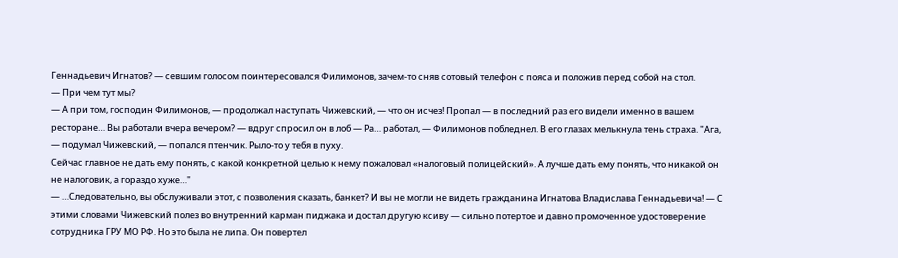Геннадьевич Игнатов? — севшим голосом поинтересовался Филимонов, зачем-то сняв сотовый телефон с пояса и положив перед собой на стол.
— При чем тут мы?
— А при том, господин Филимонов, — продолжал наступать Чижевский, — что он исчез! Пропал — в последний раз его видели именно в вашем ресторане… Вы работали вчера вечером? — вдруг спросил он в лоб — Ра… работал, — Филимонов побледнел. В его глазах мелькнула тень страха. "Ага, — подумал Чижевский, — попался птенчик. Рыло-то у тебя в пуху.
Сейчас главное не дать ему понять, с какой конкретной целью к нему пожаловал «налоговый полицейский». А лучше дать ему понять, что никакой он не налоговик, а гораздо хуже…"
— …Следовательно, вы обслуживали этот, с позволения сказать, банкет? И вы не могли не видеть гражданина Игнатова Владислава Геннадьевича! — С этими словами Чижевский полез во внутренний карман пиджака и достал другую ксиву — сильно потертое и давно промоченное удостоверение сотрудника ГРУ МО РФ. Но это была не липа. Он повертел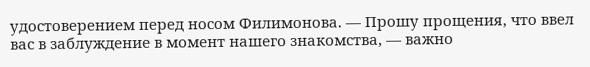удостоверением перед носом Филимонова. — Прошу прощения, что ввел вас в заблуждение в момент нашего знакомства, — важно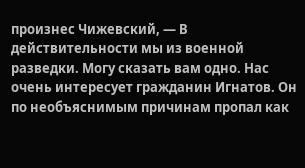произнес Чижевский, — В действительности мы из военной разведки. Могу сказать вам одно. Нас очень интересует гражданин Игнатов. Он по необъяснимым причинам пропал как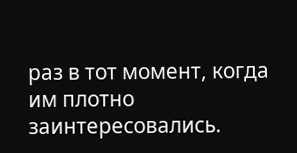раз в тот момент, когда им плотно заинтересовались.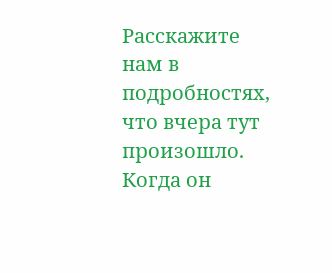Расскажите нам в подробностях, что вчера тут произошло. Когда он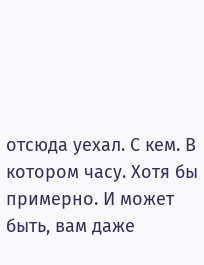отсюда уехал. С кем. В котором часу. Хотя бы примерно. И может быть, вам даже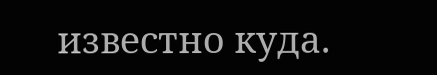известно куда.